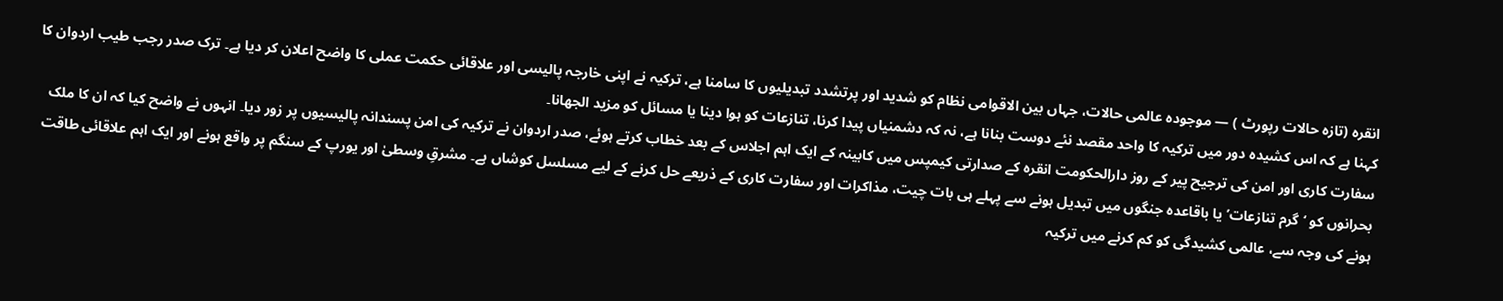انقرہ (تازہ حالات رپورٹ ) — موجودہ عالمی حالات، جہاں بین الاقوامی نظام کو شدید اور پرتشدد تبدیلیوں کا سامنا ہے، ترکیہ نے اپنی خارجہ پالیسی اور علاقائی حکمت عملی کا واضح اعلان کر دیا ہے۔ ترک صدر رجب طیب اردوان کا کہنا ہے کہ اس کشیدہ دور میں ترکیہ کا واحد مقصد نئے دوست بنانا ہے، نہ کہ دشمنیاں پیدا کرنا، تنازعات کو ہوا دینا یا مسائل کو مزید الجھانا۔
سفارت کاری اور امن کی ترجیح پیر کے روز دارالحکومت انقرہ کے صدارتی کیمپس میں کابینہ کے ایک اہم اجلاس کے بعد خطاب کرتے ہوئے، صدر اردوان نے ترکیہ کی امن پسندانہ پالیسیوں پر زور دیا۔ انہوں نے واضح کیا کہ ان کا ملک بحرانوں کو ‘گرم تنازعات’ یا باقاعدہ جنگوں میں تبدیل ہونے سے پہلے ہی بات چیت، مذاکرات اور سفارت کاری کے ذریعے حل کرنے کے لیے مسلسل کوشاں ہے۔ مشرقِ وسطیٰ اور یورپ کے سنگم پر واقع ہونے اور ایک اہم علاقائی طاقت ہونے کی وجہ سے، عالمی کشیدگی کو کم کرنے میں ترکیہ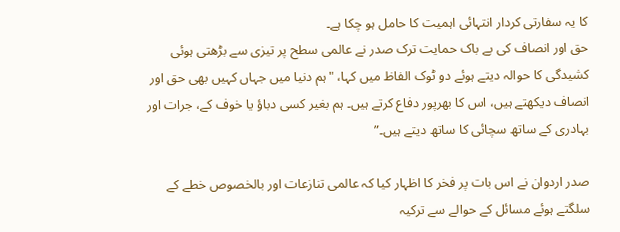کا یہ سفارتی کردار انتہائی اہمیت کا حامل ہو چکا ہے۔
حق اور انصاف کی بے باک حمایت ترک صدر نے عالمی سطح پر تیزی سے بڑھتی ہوئی کشیدگی کا حوالہ دیتے ہوئے دو ٹوک الفاظ میں کہا، "ہم دنیا میں جہاں کہیں بھی حق اور انصاف دیکھتے ہیں، اس کا بھرپور دفاع کرتے ہیں۔ ہم بغیر کسی دباؤ یا خوف کے، جرات اور بہادری کے ساتھ سچائی کا ساتھ دیتے ہیں۔”

صدر اردوان نے اس بات پر فخر کا اظہار کیا کہ عالمی تنازعات اور بالخصوص خطے کے سلگتے ہوئے مسائل کے حوالے سے ترکیہ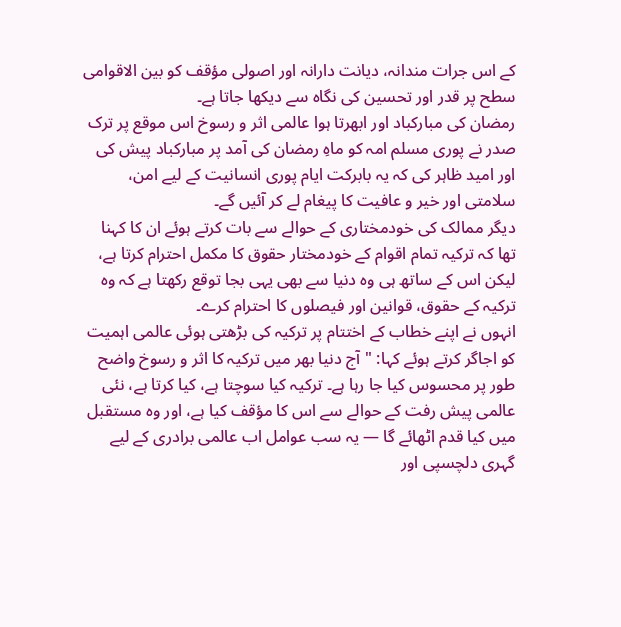کے اس جرات مندانہ، دیانت دارانہ اور اصولی مؤقف کو بین الاقوامی سطح پر قدر اور تحسین کی نگاہ سے دیکھا جاتا ہے۔
رمضان کی مبارکباد اور ابھرتا ہوا عالمی اثر و رسوخ اس موقع پر ترک صدر نے پوری مسلم امہ کو ماہِ رمضان کی آمد پر مبارکباد پیش کی اور امید ظاہر کی کہ یہ بابرکت ایام پوری انسانیت کے لیے امن، سلامتی اور خیر و عافیت کا پیغام لے کر آئیں گے۔
دیگر ممالک کی خودمختاری کے حوالے سے بات کرتے ہوئے ان کا کہنا تھا کہ ترکیہ تمام اقوام کے خودمختار حقوق کا مکمل احترام کرتا ہے، لیکن اس کے ساتھ ہی وہ دنیا سے بھی یہی بجا توقع رکھتا ہے کہ وہ ترکیہ کے حقوق، قوانین اور فیصلوں کا احترام کرے۔
انہوں نے اپنے خطاب کے اختتام پر ترکیہ کی بڑھتی ہوئی عالمی اہمیت کو اجاگر کرتے ہوئے کہا: "آج دنیا بھر میں ترکیہ کا اثر و رسوخ واضح طور پر محسوس کیا جا رہا ہے۔ ترکیہ کیا سوچتا ہے، کیا کرتا ہے، نئی عالمی پیش رفت کے حوالے سے اس کا مؤقف کیا ہے، اور وہ مستقبل میں کیا قدم اٹھائے گا — یہ سب عوامل اب عالمی برادری کے لیے گہری دلچسپی اور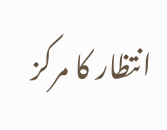انتظار کا مرکز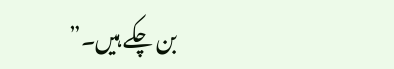بن چکے ہیں۔”